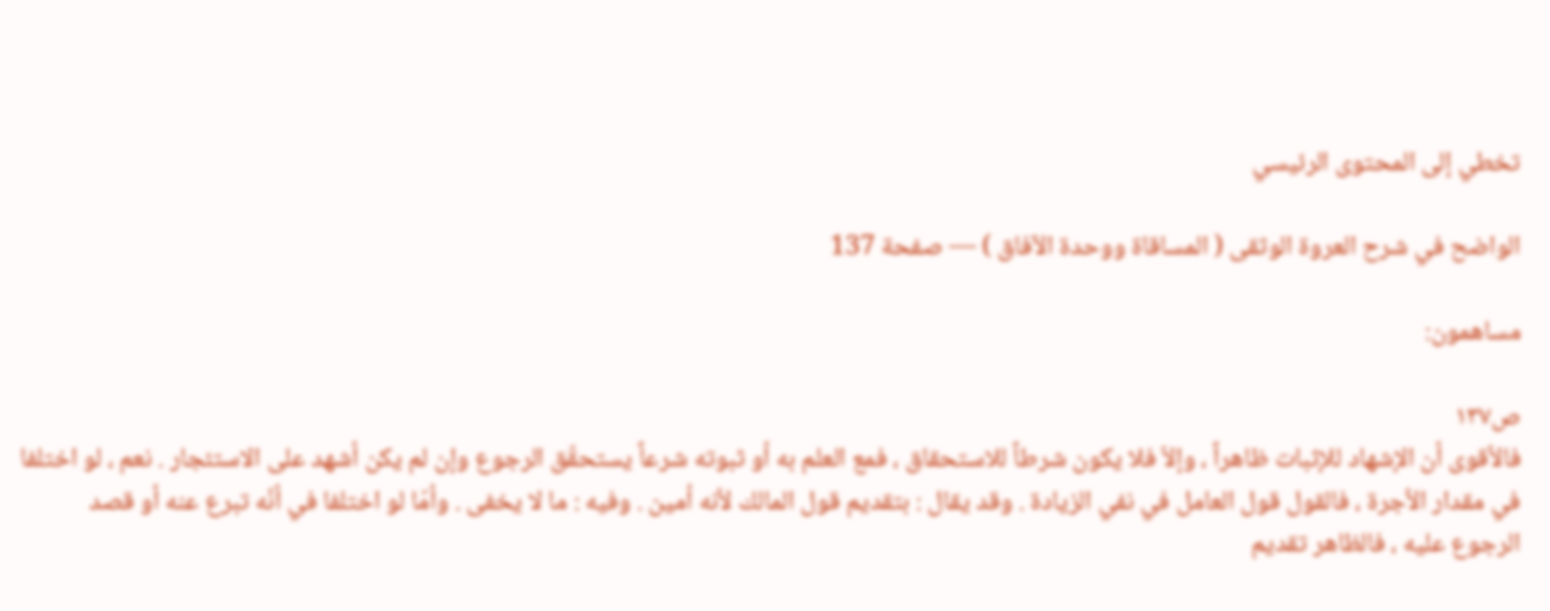تخطي إلى المحتوى الرئيسي

الواضح في شرح العروة الوثقى ( المساقاة ووحدة الآفاق ) — صفحة 137

مساهمون:

ص١٣٧
فالأقوى أن الإشهاد للإثبات ظاهراً ، وإلاّ فلا يكون شرطاً للاستحقاق ، فمع العلم به أو ثبوته شرعاً يستحقّق الرجوع وإن لم يكن أشهد على الاستئجار . نعم ، لو اختلفا في مقدار الاُجرة ، فالقول قول العامل في نفي الزيادة . وقد يقال : بتقديم قول المالك لأنه أمين . وفيه : ما لا يخفى . وأمّا لو اختلفا في أنّه تبرع عنه أو قصد الرجوع عليه ، فالظاهر تقديم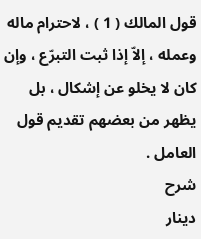قول المالك ( 1 ) ، لاحترام ماله وعمله ، إلاّ إذا ثبت التبرّع ، وإن كان لا يخلو عن إشكال ، بل يظهر من بعضهم تقديم قول العامل .
شرح
دينار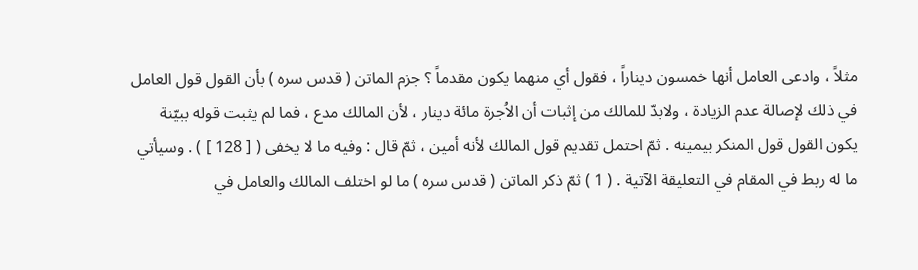مثلاً ، وادعى العامل أنها خمسون ديناراً ، فقول أي منهما يكون مقدماً ؟ جزم الماتن ( قدس سره ) بأن القول قول العامل في ذلك لإصالة عدم الزيادة ، ولابدّ للمالك من إثبات أن الاُجرة مائة دينار ، لأن المالك مدع ، فما لم يثبت قوله ببيّنة يكون القول قول المنكر بيمينه . ثمّ احتمل تقديم قول المالك لأنه أمين ، ثمّ قال : وفيه ما لا يخفى ( [ 128 ] ) . وسيأتي ما له ربط في المقام في التعليقة الآتية . ( 1 ) ثمّ ذكر الماتن ( قدس سره ) ما لو اختلف المالك والعامل في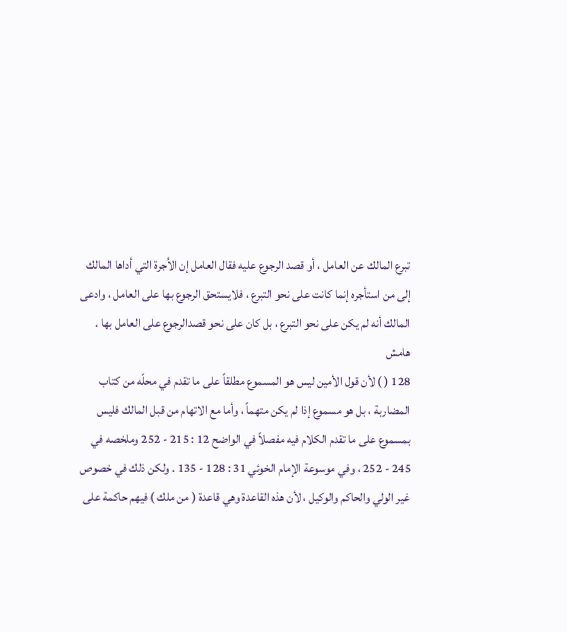تبرع المالك عن العامل ، أو قصد الرجوع عليه فقال العامل إن الاُجرة التي أداها المالك إلى من استأجره إنما كانت على نحو التبرع ، فلايستحق الرجوع بها على العامل ، وادعى المالك أنه لم يكن على نحو التبرع ، بل كان على نحو قصدالرجوع على العامل بها .
هامش
128 ( ) لأن قول الأمين ليس هو المسموع مطلقاً على ما تقدم في محلّه من كتاب المضاربة ، بل هو مسموع إذا لم يكن متهماً ، وأما مع الاتهام من قبل المالك فليس بمسموع على ما تقدم الكلام فيه مفصلاً في الواضح 12 : 215 - 252 وملخصه في 245 - 252 ، وفي موسوعة الإمام الخوئي 31 : 128 - 135 . ولكن ذلك في خصوص غير الولي والحاكم والوكيل ، لأن هذه القاعدة وهي قاعدة ( من ملك ) فيهم حاكمة على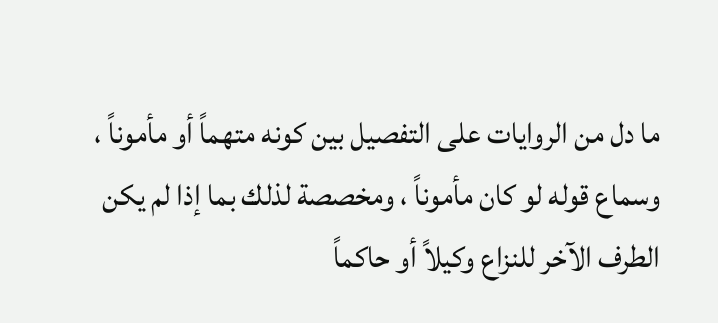ما دل من الروايات على التفصيل بين كونه متهماً أو مأموناً ، وسماع قوله لو كان مأموناً ، ومخصصة لذلك بما إذا لم يكن الطرف الآخر للنزاع وكيلاً أو حاكماً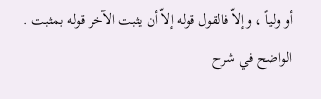أو ولياً ، وإلاّ فالقول قوله إلاّ أن يثبت الآخر قوله بمثبت .
الواضح في شرح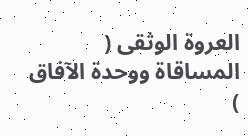العروة الوثقى ( المساقاة ووحدة الآفاق )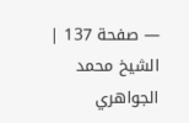— صفحة 137 | الشيخ محمد الجواهري